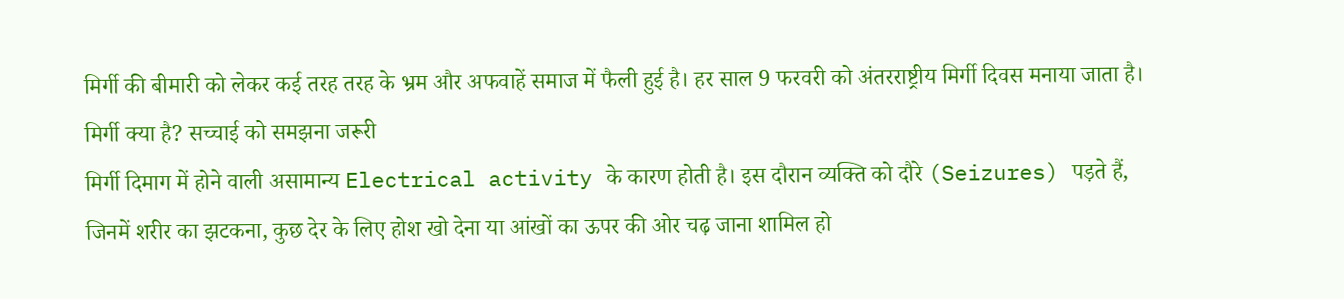मिर्गी की बीमारी को लेकर कई तरह तरह के भ्रम और अफवाहें समाज में फैली हुई है। हर साल 9 फरवरी को अंतरराष्ट्रीय मिर्गी दिवस मनाया जाता है।
मिर्गी क्या है? सच्चाई को समझना जरूरी
मिर्गी दिमाग में होने वाली असामान्य Electrical activity के कारण होती है। इस दौरान व्यक्ति को दौरे (Seizures) पड़ते हैं, जिनमें शरीर का झटकना, कुछ देर के लिए होश खो देना या आंखों का ऊपर की ओर चढ़ जाना शामिल हो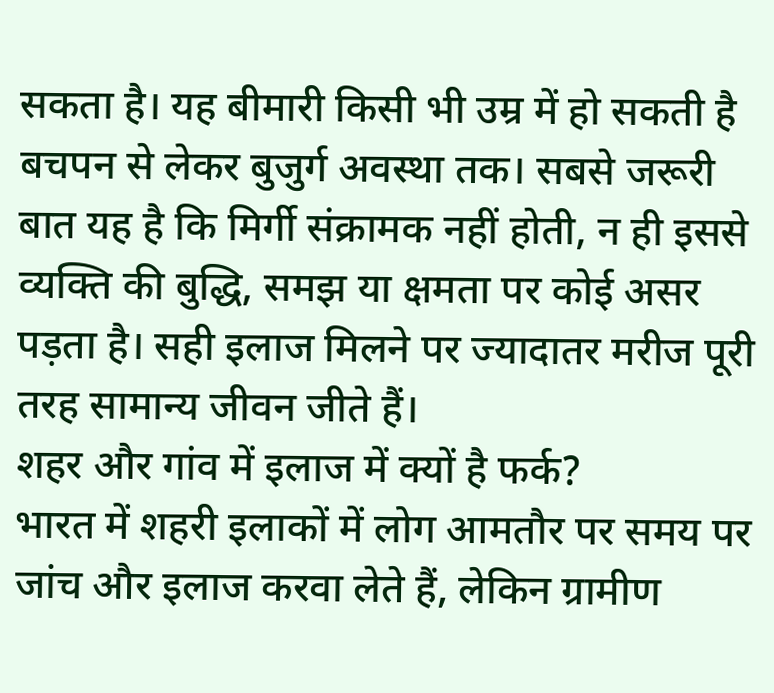सकता है। यह बीमारी किसी भी उम्र में हो सकती है बचपन से लेकर बुजुर्ग अवस्था तक। सबसे जरूरी बात यह है कि मिर्गी संक्रामक नहीं होती, न ही इससे व्यक्ति की बुद्धि, समझ या क्षमता पर कोई असर पड़ता है। सही इलाज मिलने पर ज्यादातर मरीज पूरी तरह सामान्य जीवन जीते हैं।
शहर और गांव में इलाज में क्यों है फर्क?
भारत में शहरी इलाकों में लोग आमतौर पर समय पर जांच और इलाज करवा लेते हैं, लेकिन ग्रामीण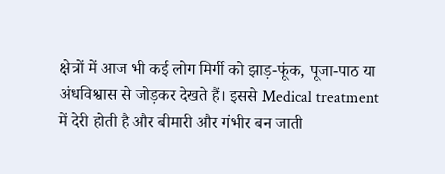क्षेत्रों में आज भी कई लोग मिर्गी को झाड़-फूंक, पूजा-पाठ या अंधविश्वास से जोड़कर देखते हैं। इससे Medical treatment में देरी होती है और बीमारी और गंभीर बन जाती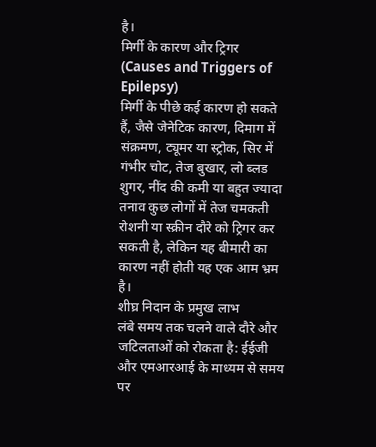है।
मिर्गी के कारण और ट्रिगर (Causes and Triggers of Epilepsy)
मिर्गी के पीछे कई कारण हो सकते हैं, जैसे जेनेटिक कारण, दिमाग में संक्रमण, ट्यूमर या स्ट्रोक, सिर में गंभीर चोट, तेज बुखार, लो ब्लड शुगर, नींद की कमी या बहुत ज्यादा तनाव कुछ लोगों में तेज चमकती रोशनी या स्क्रीन दौरे को ट्रिगर कर सकती है, लेकिन यह बीमारी का कारण नहीं होती यह एक आम भ्रम है।
शीघ्र निदान के प्रमुख लाभ
लंबे समय तक चलने वाले दौरे और जटिलताओं को रोकता है: ईईजी और एमआरआई के माध्यम से समय पर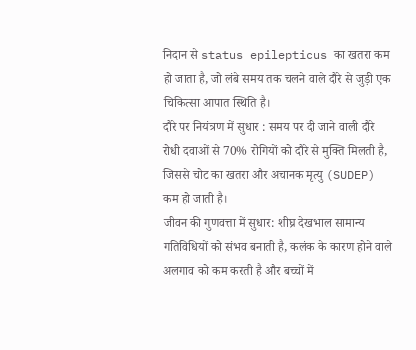निदान से status epilepticus का खतरा कम हो जाता है, जो लंबे समय तक चलने वाले दौरे से जुड़ी एक चिकित्सा आपात स्थिति है।
दौरे पर नियंत्रण में सुधार : समय पर दी जाने वाली दौरे रोधी दवाओं से 70% रोगियों को दौरे से मुक्ति मिलती है, जिससे चोट का खतरा और अचानक मृत्यु (SUDEP) कम हो जाती है।
जीवन की गुणवत्ता में सुधार: शीघ्र देखभाल सामान्य गतिविधियों को संभव बनाती है, कलंक के कारण होने वाले अलगाव को कम करती है और बच्चों में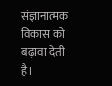संज्ञानात्मक विकास को बढ़ावा देती है।